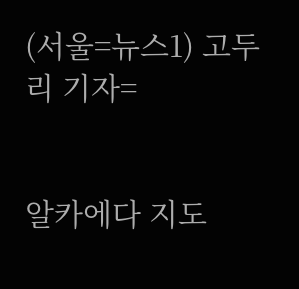(서울=뉴스1) 고두리 기자=


알카에다 지도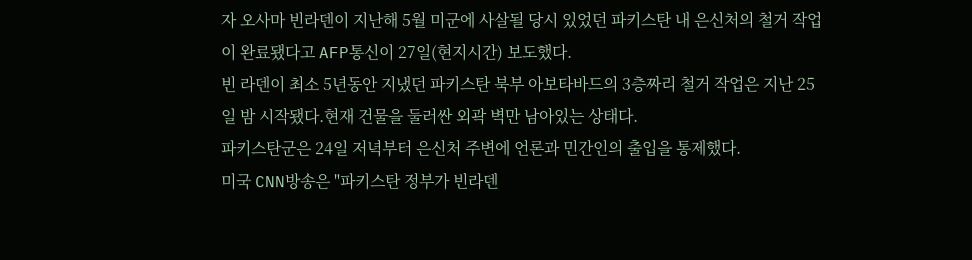자 오사마 빈라덴이 지난해 5월 미군에 사살될 당시 있었던 파키스탄 내 은신처의 철거 작업이 완료됐다고 AFP통신이 27일(현지시간) 보도했다.
빈 라덴이 최소 5년동안 지냈던 파키스탄 북부 아보타바드의 3층짜리 철거 작업은 지난 25일 밤 시작됐다.현재 건물을 둘러싼 외곽 벽만 남아있는 상태다.
파키스탄군은 24일 저녁부터 은신처 주변에 언론과 민간인의 출입을 통제했다.
미국 CNN방송은 "파키스탄 정부가 빈라덴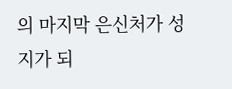의 마지막 은신처가 성지가 되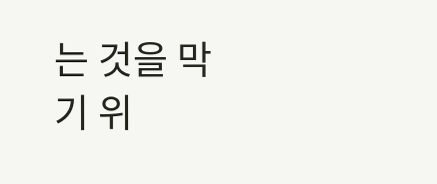는 것을 막기 위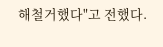해철거했다"고 전했다.